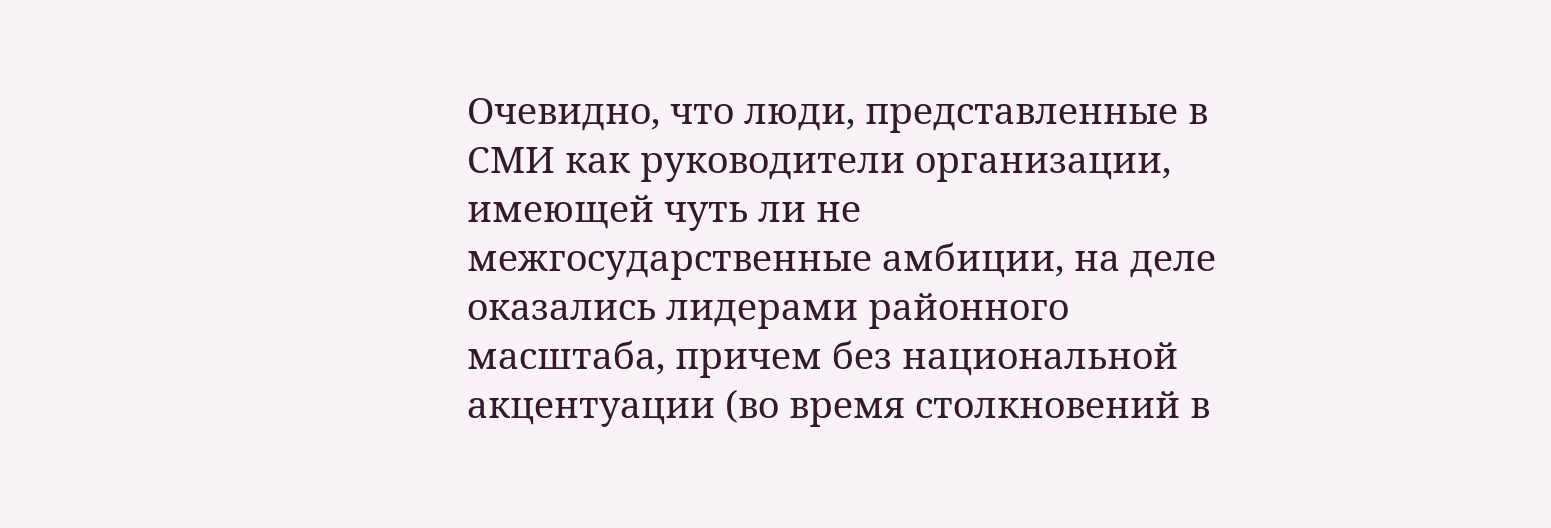Очевидно, что люди, представленные в СМИ как руководители организации, имеющей чуть ли не межгосударственные амбиции, на деле оказались лидерами районного масштаба, причем без национальной акцентуации (во время столкновений в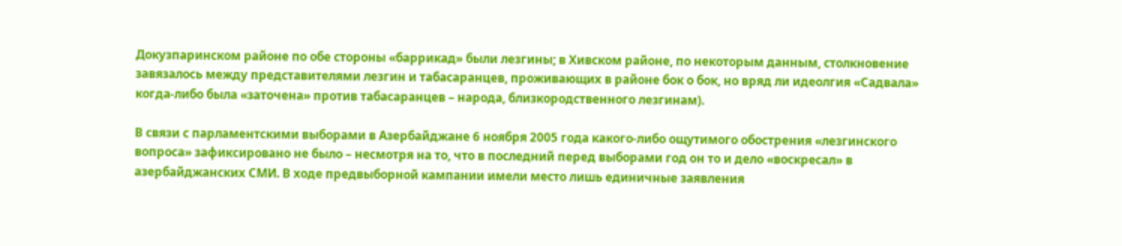Докузпаринском районе по обе стороны «баррикад» были лезгины; в Хивском районе, по некоторым данным, столкновение завязалось между представителями лезгин и табасаранцев, проживающих в районе бок о бок, но вряд ли идеолгия «Садвала» когда-либо была «заточена» против табасаранцев – народа, близкородственного лезгинам).

В связи с парламентскими выборами в Азербайджане 6 ноября 2005 года какого-либо ощутимого обострения «лезгинского вопроса» зафиксировано не было – несмотря на то, что в последний перед выборами год он то и дело «воскресал» в азербайджанских СМИ. В ходе предвыборной кампании имели место лишь единичные заявления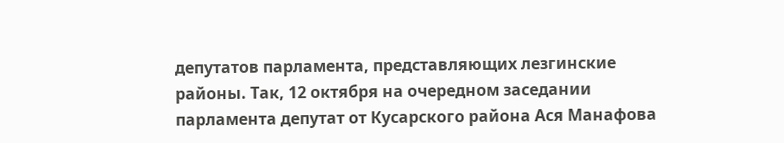депутатов парламента, представляющих лезгинские районы. Так, 12 октября на очередном заседании парламента депутат от Кусарского района Ася Манафова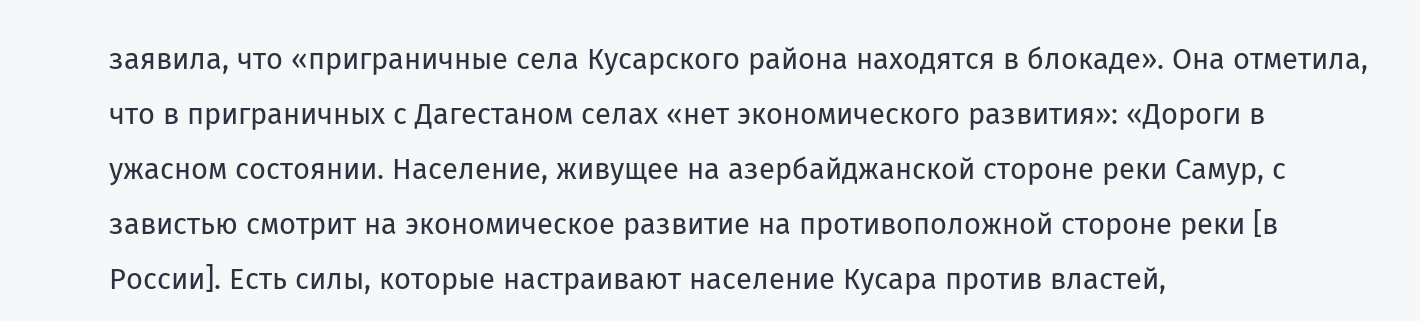заявила, что «приграничные села Кусарского района находятся в блокаде». Она отметила, что в приграничных с Дагестаном селах «нет экономического развития»: «Дороги в ужасном состоянии. Население, живущее на азербайджанской стороне реки Самур, с завистью смотрит на экономическое развитие на противоположной стороне реки [в России]. Есть силы, которые настраивают население Кусара против властей,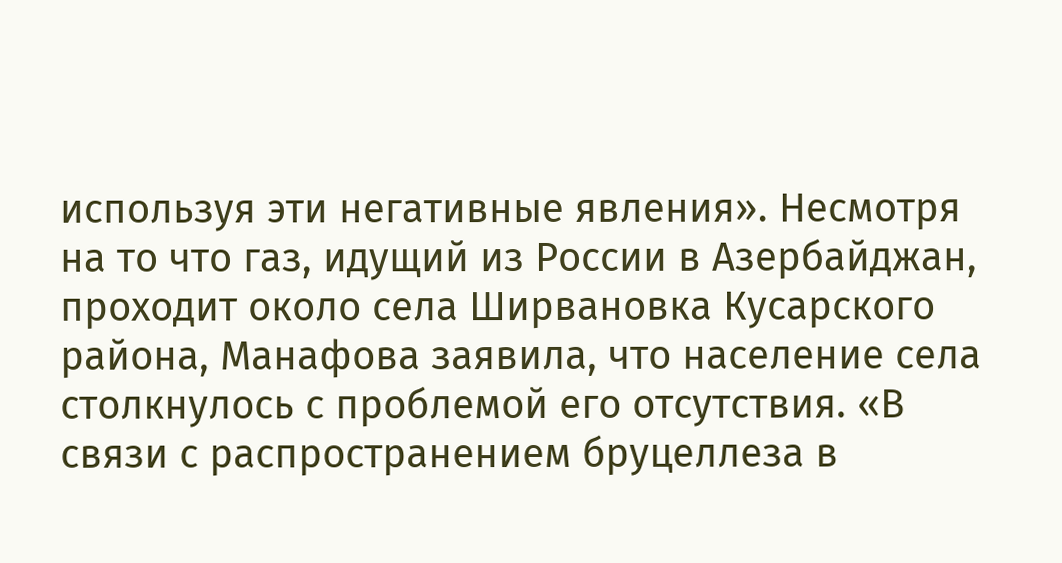используя эти негативные явления». Несмотря на то что газ, идущий из России в Азербайджан, проходит около села Ширвановка Кусарского района, Манафова заявила, что население села столкнулось с проблемой его отсутствия. «В связи с распространением бруцеллеза в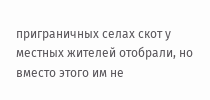приграничных селах скот у местных жителей отобрали, но вместо этого им не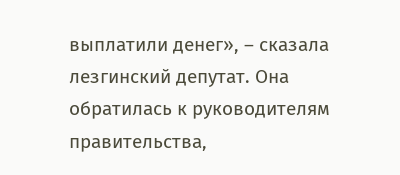выплатили денег», – сказала лезгинский депутат. Она обратилась к руководителям правительства,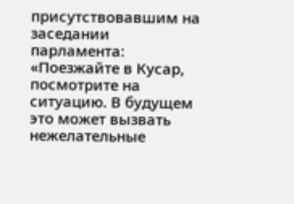присутствовавшим на заседании парламента: «Поезжайте в Кусар, посмотрите на ситуацию. В будущем это может вызвать нежелательные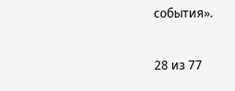события».



28 из 77